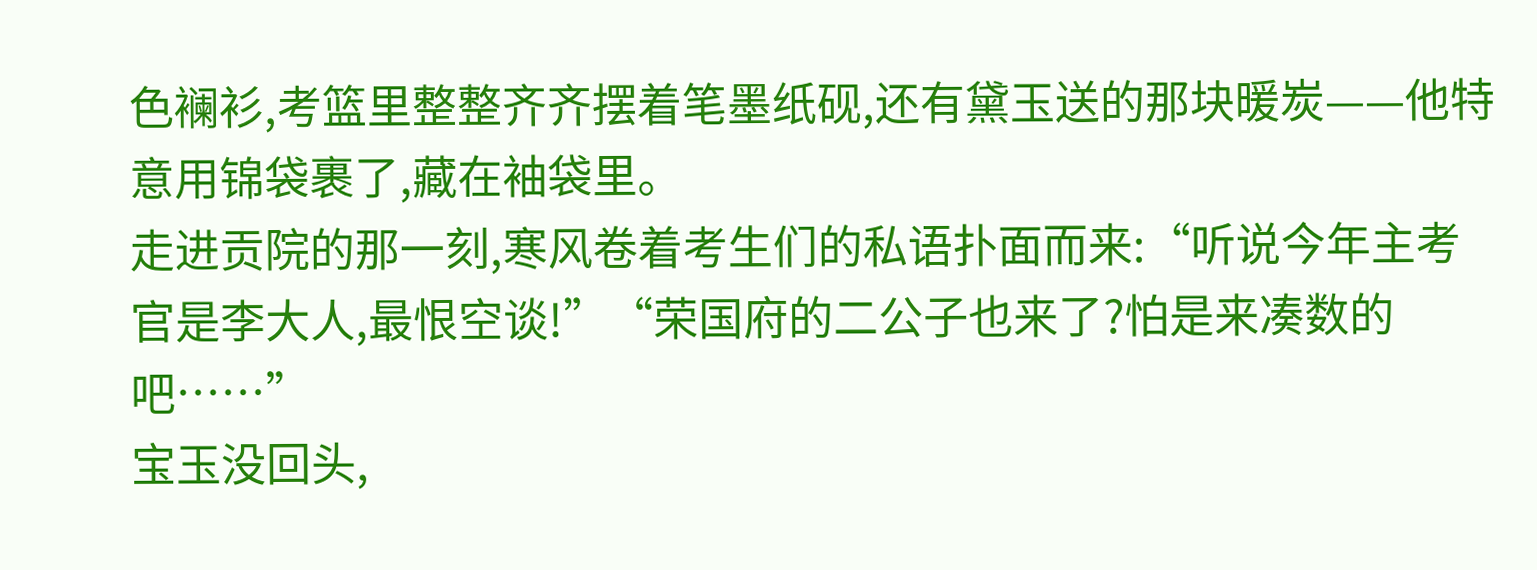色襕衫,考篮里整整齐齐摆着笔墨纸砚,还有黛玉送的那块暖炭——他特意用锦袋裹了,藏在袖袋里。
走进贡院的那一刻,寒风卷着考生们的私语扑面而来:“听说今年主考官是李大人,最恨空谈!”“荣国府的二公子也来了?怕是来凑数的吧……”
宝玉没回头,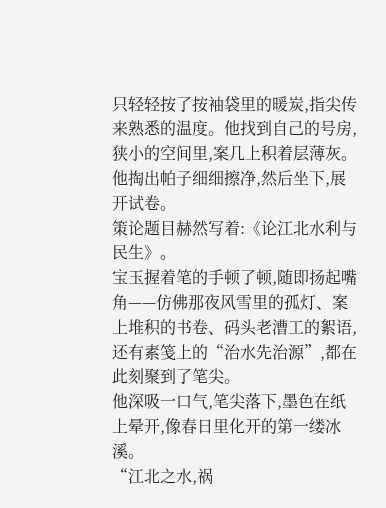只轻轻按了按袖袋里的暖炭,指尖传来熟悉的温度。他找到自己的号房,狭小的空间里,案几上积着层薄灰。他掏出帕子细细擦净,然后坐下,展开试卷。
策论题目赫然写着:《论江北水利与民生》。
宝玉握着笔的手顿了顿,随即扬起嘴角——仿佛那夜风雪里的孤灯、案上堆积的书卷、码头老漕工的絮语,还有素笺上的“治水先治源”,都在此刻聚到了笔尖。
他深吸一口气,笔尖落下,墨色在纸上晕开,像春日里化开的第一缕冰溪。
“江北之水,祸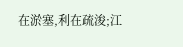在淤塞,利在疏浚;江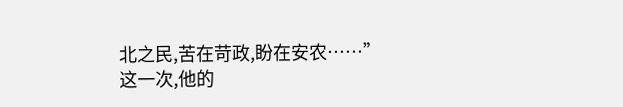北之民,苦在苛政,盼在安农……”
这一次,他的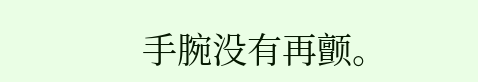手腕没有再颤。